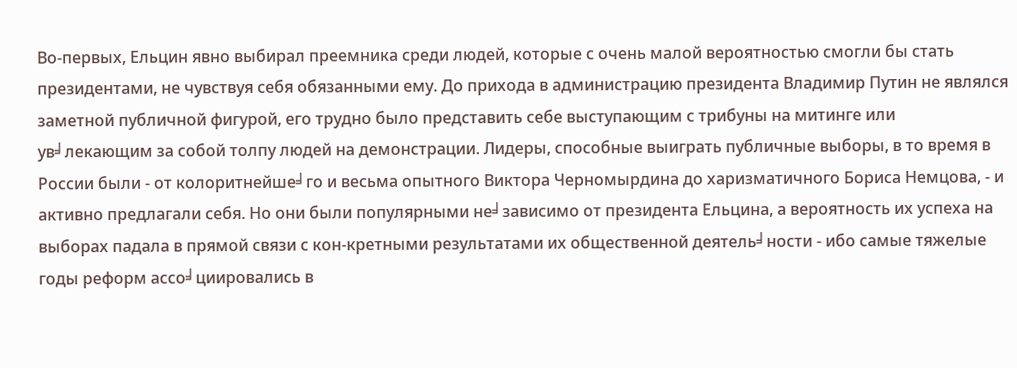Во-первых, Ельцин явно выбирал преемника среди людей, которые с очень малой вероятностью смогли бы стать президентами, не чувствуя себя обязанными ему. До прихода в администрацию президента Владимир Путин не являлся заметной публичной фигурой, его трудно было представить себе выступающим с трибуны на митинге или ув╛лекающим за собой толпу людей на демонстрации. Лидеры, способные выиграть публичные выборы, в то время в России были - от колоритнейше╛го и весьма опытного Виктора Черномырдина до харизматичного Бориса Немцова, - и активно предлагали себя. Но они были популярными не╛зависимо от президента Ельцина, а вероятность их успеха на выборах падала в прямой связи с кон-кретными результатами их общественной деятель╛ности - ибо самые тяжелые годы реформ ассо╛циировались в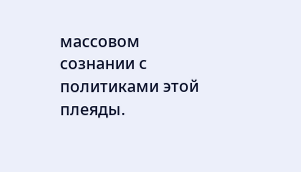массовом сознании с политиками этой плеяды.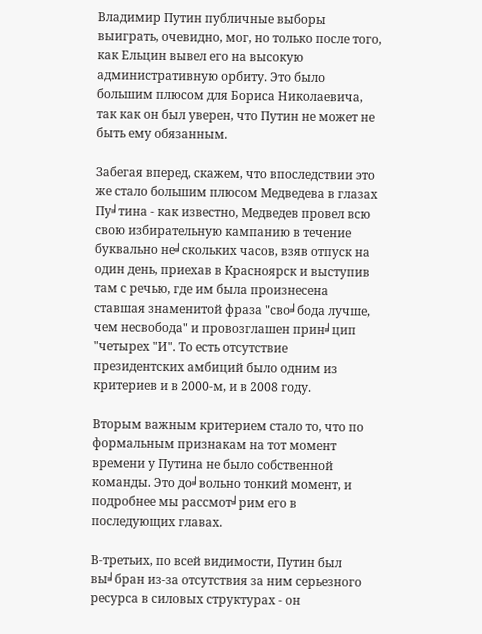Владимир Путин публичные выборы выиграть, очевидно, мог, но только после того, как Ельцин вывел его на высокую административную орбиту. Это было большим плюсом для Бориса Николаевича, так как он был уверен, что Путин не может не быть ему обязанным.

Забегая вперед, скажем, что впоследствии это же стало большим плюсом Медведева в глазах Пу╛тина - как известно, Медведев провел всю свою избирательную кампанию в течение буквально не╛скольких часов, взяв отпуск на один день, приехав в Красноярск и выступив там с речью, где им была произнесена ставшая знаменитой фраза "сво╛бода лучше, чем несвобода" и провозглашен прин╛цип "четырех "И". То есть отсутствие президентских амбиций было одним из критериев и в 2000-м, и в 2008 году.

Вторым важным критерием стало то, что по формальным признакам на тот момент времени у Путина не было собственной команды. Это до╛вольно тонкий момент, и подробнее мы рассмот╛рим его в последующих главах.

В-третьих, по всей видимости, Путин был вы╛бран из-за отсутствия за ним серьезного ресурса в силовых структурах - он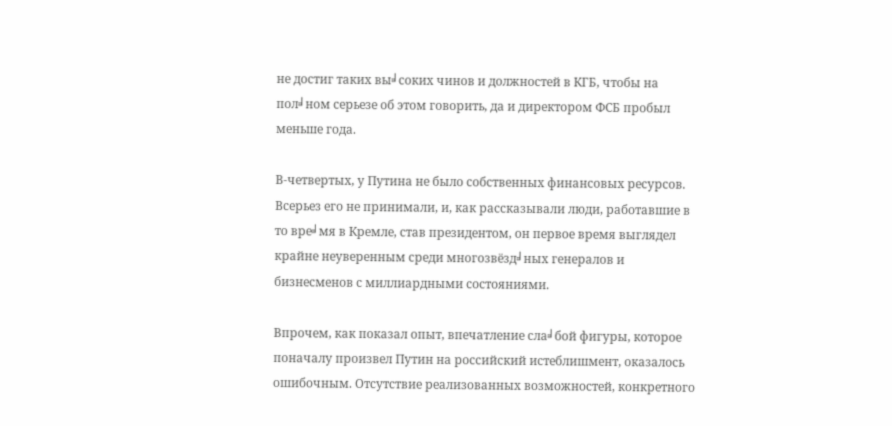не достиг таких вы╛соких чинов и должностей в КГБ, чтобы на пол╛ном серьезе об этом говорить, да и директором ФСБ пробыл меньше года.

В-четвертых, у Путина не было собственных финансовых ресурсов. Всерьез его не принимали, и, как рассказывали люди, работавшие в то вре╛мя в Кремле, став президентом, он первое время выглядел крайне неуверенным среди многозвёзд╛ных генералов и бизнесменов с миллиардными состояниями.

Впрочем, как показал опыт, впечатление сла╛бой фигуры, которое поначалу произвел Путин на российский истеблишмент, оказалось ошибочным. Отсутствие реализованных возможностей, конкретного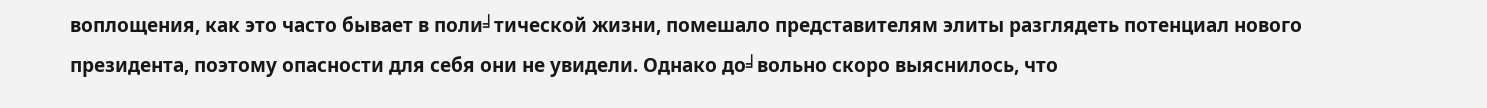воплощения, как это часто бывает в поли╛тической жизни, помешало представителям элиты разглядеть потенциал нового президента, поэтому опасности для себя они не увидели. Однако до╛вольно скоро выяснилось, что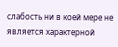слабость ни в коей мере не является характерной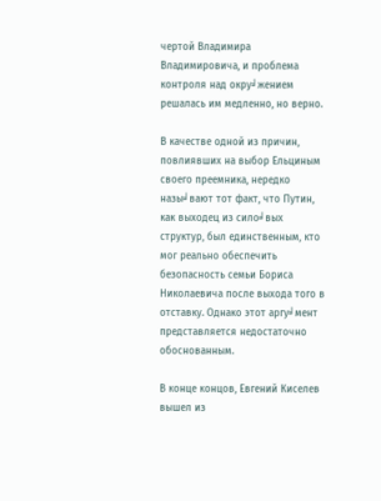чертой Владимира Владимировича, и проблема контроля над окру╛жением решалась им медленно, но верно.

В качестве одной из причин, повлиявших на выбор Ельциным своего преемника, нередко назы╛вают тот факт, что Путин, как выходец из сило╛вых структур, был единственным, кто мог реально обеспечить безопасность семьи Бориса Николаевича после выхода того в отставку. Однако этот аргу╛мент представляется недостаточно обоснованным.

В конце концов, Евгений Киселев вышел из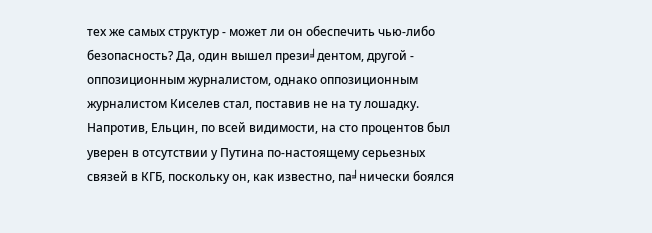тех же самых структур - может ли он обеспечить чью-либо безопасность? Да, один вышел прези╛дентом, другой - оппозиционным журналистом, однако оппозиционным журналистом Киселев стал, поставив не на ту лошадку. Напротив, Ельцин, по всей видимости, на сто процентов был уверен в отсутствии у Путина по-настоящему серьезных связей в КГБ, поскольку он, как известно, па╛нически боялся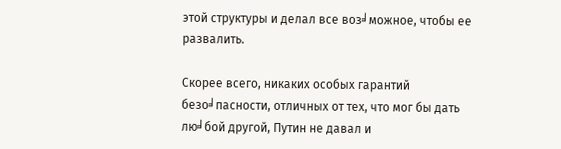этой структуры и делал все воз╛можное, чтобы ее развалить.

Скорее всего, никаких особых гарантий безо╛пасности, отличных от тех, что мог бы дать лю╛бой другой, Путин не давал и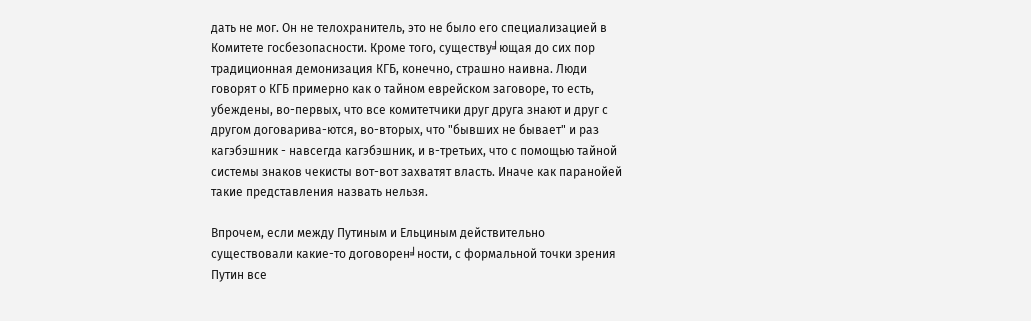дать не мог. Он не телохранитель, это не было его специализацией в Комитете госбезопасности. Кроме того, существу╛ющая до сих пор традиционная демонизация КГБ, конечно, страшно наивна. Люди говорят о КГБ примерно как о тайном еврейском заговоре, то есть, убеждены, во-первых, что все комитетчики друг друга знают и друг с другом договарива-ются, во-вторых, что "бывших не бывает" и раз кагэбэшник - навсегда кагэбэшник, и в-третьих, что с помощью тайной системы знаков чекисты вот-вот захватят власть. Иначе как паранойей такие представления назвать нельзя.

Впрочем, если между Путиным и Ельциным действительно существовали какие-то договорен╛ности, с формальной точки зрения Путин все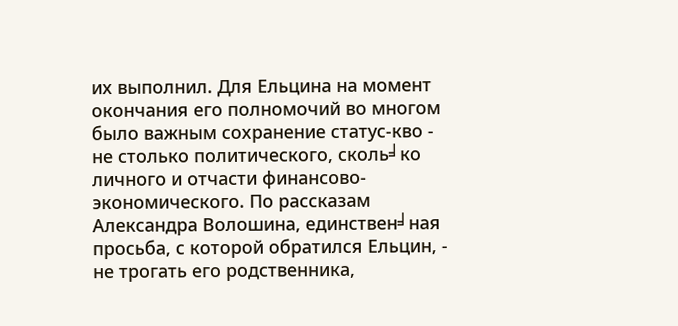их выполнил. Для Ельцина на момент окончания его полномочий во многом было важным сохранение статус-кво - не столько политического, сколь╛ко личного и отчасти финансово-экономического. По рассказам Александра Волошина, единствен╛ная просьба, с которой обратился Ельцин, - не трогать его родственника,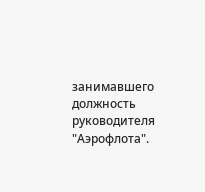занимавшего должность руководителя "Аэрофлота".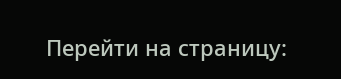Перейти на страницу: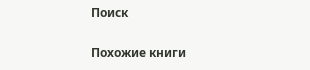Поиск

Похожие книги